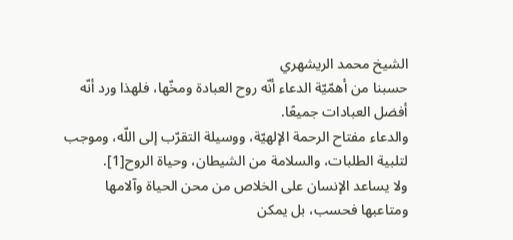الشيخ محمد الريشهري
حسبنا من أهمّيّة الدعاء أنّه روح العبادة ومخّها، فلهذا ورد أنّه أفضل العبادات جميعًا.
والدعاء مفتاح الرحمة الإلهيّة، ووسيلة التقرّب إلى اللّه، وموجب لتلبية الطلبات، والسلامة من الشيطان، وحياة الروح[1].
ولا يساعد الإنسان على الخلاص من محن الحياة وآلامها ومتاعبها فحسب، بل يمكن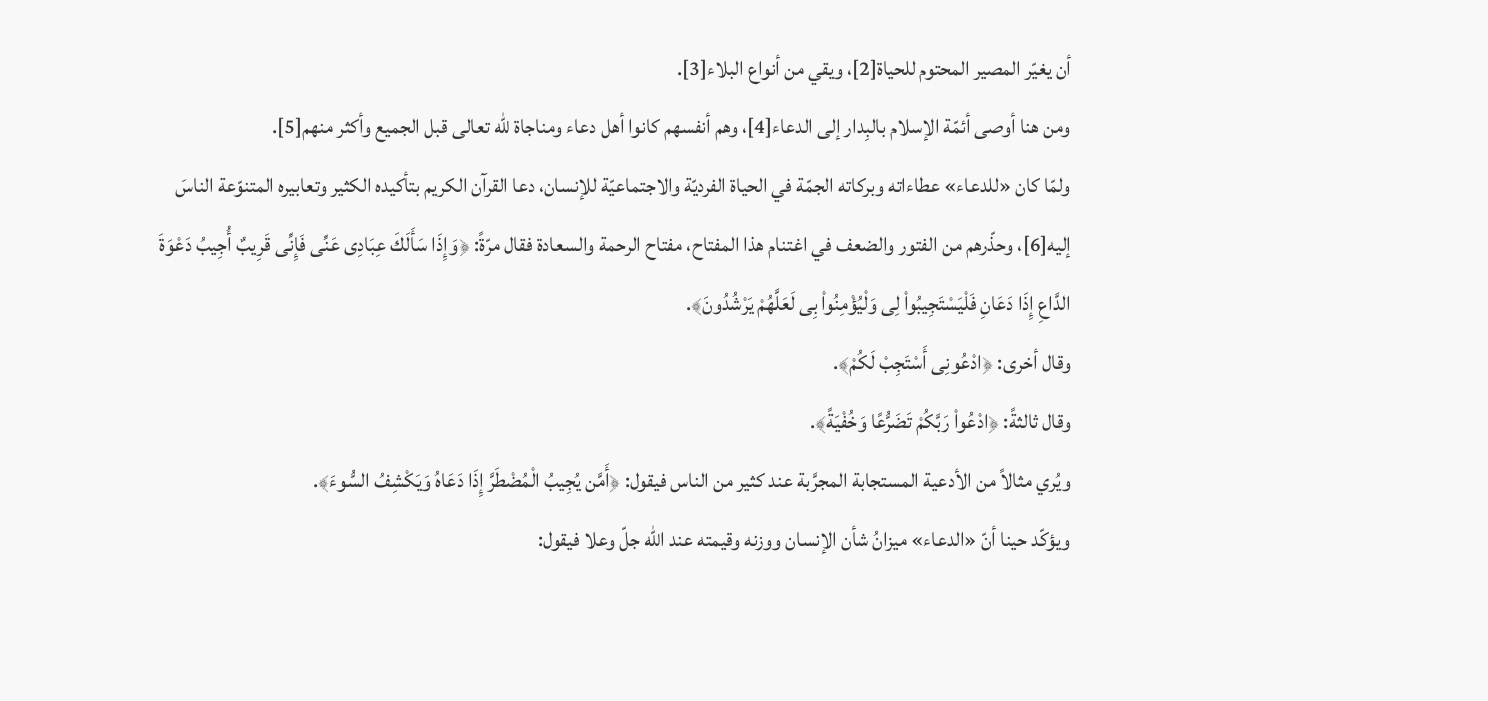أن يغيّر المصير المحتوم للحياة[2]، ويقي من أنواع البلاء[3].
ومن هنا أوصى أئمّة الإسلام بالبِدار إلى الدعاء[4]، وهم أنفسهم كانوا أهل دعاء ومناجاة للّه تعالى قبل الجميع وأكثر منهم[5].
ولمّا كان «للدعاء» عطاءاته وبركاته الجمّة في الحياة الفرديّة والاجتماعيّة للإنسان، دعا القرآن الكريم بتأكيده الكثير وتعابيره المتنوّعة الناسَ إليه[6]، وحذّرهم من الفتور والضعف في اغتنام هذا المفتاح، مفتاح الرحمة والسعادة فقال مرّةً: ﴿وَإِذَا سَأَلَكَ عِبَادِى عَنِّى فَإِنِّى قَرِيبٌ أُجِيبُ دَعْوَةَ الدَّاعِ إِذَا دَعَانِ فَلْيَسْتَجِيبُواْ لِى وَلْيُؤْمِنُواْ بِى لَعَلَّهُمْ يَرْشُدُونَ﴾.
وقال أخرى: ﴿ادْعُونِى أَسْتَجِبْ لَكُمْ﴾.
وقال ثالثةً: ﴿ادْعُواْ رَبَّكُمْ تَضَرُّعًا وَخُفْيَةً﴾.
ويُري مثالاً من الأدعية المستجابة المجرَّبة عند كثير من الناس فيقول: ﴿أَمَّن يُجِيبُ الْمُضْطَرَّ إِذَا دَعَاهُ وَيَكْشِفُ السُّوءَ﴾.
ويؤكّد حينا أنّ «الدعاء» ميزانُ شأن الإنسان ووزنه وقيمته عند اللّه جلّ وعلا فيقول: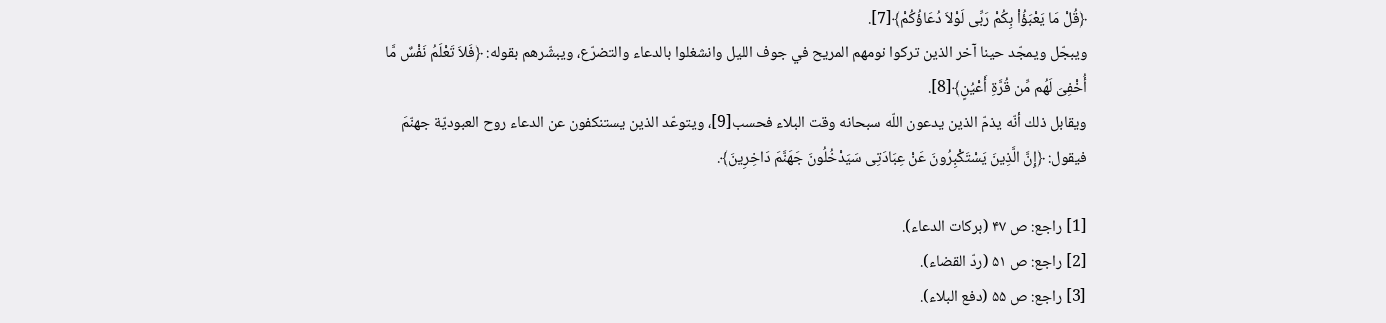﴿قُلْ مَا يَعْبَؤُاْ بِكُمْ رَبِّى لَوْلاَ دُعَاؤُكُمْ﴾[7].
ويبجّل ويمجّد حينا آخر الذين تركوا نومهم المريح في جوف الليل وانشغلوا بالدعاء والتضرّع، ويبشّرهم بقوله: ﴿فَلاَ تَعْلَمُ نَفْسٌ مَّا أُخْفِىَ لَهُم مِّن قُرَّةِ أَعْيُنٍ﴾[8].
ويقابل ذلك أنّه يذمّ الذين يدعون اللّه سبحانه وقت البلاء فحسب[9]، ويتوعّد الذين يستنكفون عن الدعاء روح العبوديّة جهنّمَ فيقول: ﴿إِنَّ الَّذِينَ يَسْتَكْبِرُونَ عَنْ عِبَادَتِى سَيَدْخُلُونَ جَهَنَّمَ دَاخِرِينَ﴾.

[1] راجع: ص ۴۷ (بركات الدعاء).
[2] راجع: ص ۵۱ (ردّ القضاء).
[3] راجع: ص ۵۵ (دفع البلاء).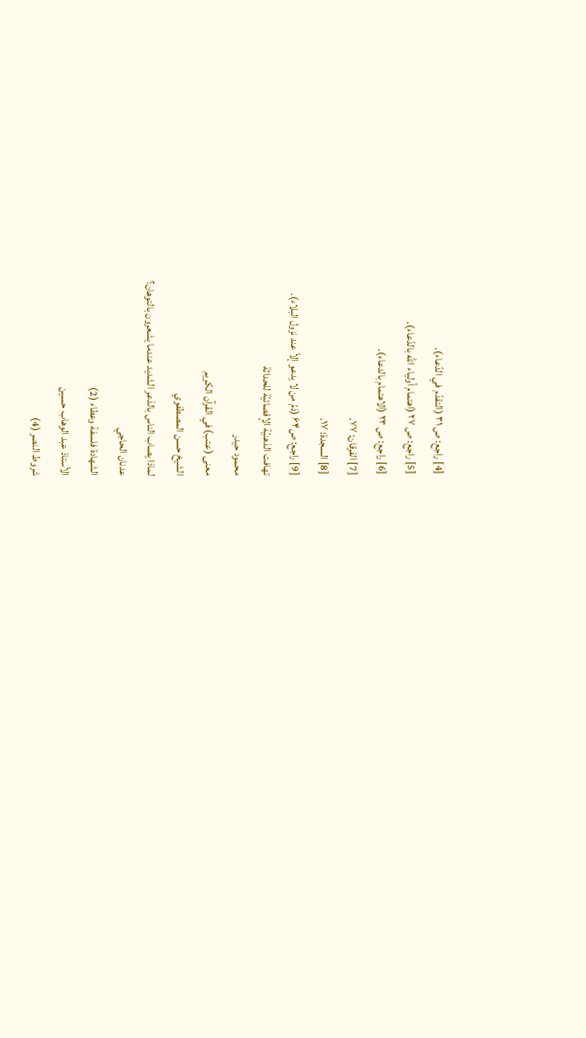[4] راجع: ص ۳۱ (التقدّم في الدّعاء).
[5] راجع: ص ۲۷ (اهتمام أولياء اللّه بالدّعاء).
[6] راجع: ص ۲۳ (الاهتمام بالدعاء).
[7] الفرقان: ۷۷.
[8] السجدة: ۱۷.
[9] راجع: ص۶۴ (ذمّ من لا يدعو إلاّ عند نزول البلاء).
تهافت الذهنيّة الإقصائيّة للحداثة
محمود حيدر
معنى (عتب) في القرآن الكريم
الشيخ حسن المصطفوي
لماذا يصاب الناس بالذعر الشديد عندما يشعرون بالتوهان؟
عدنان الحاجي
الشهادة فلسفة وعطاء (2)
الأستاذ عبد الوهاب حسين
شروط النصر (4)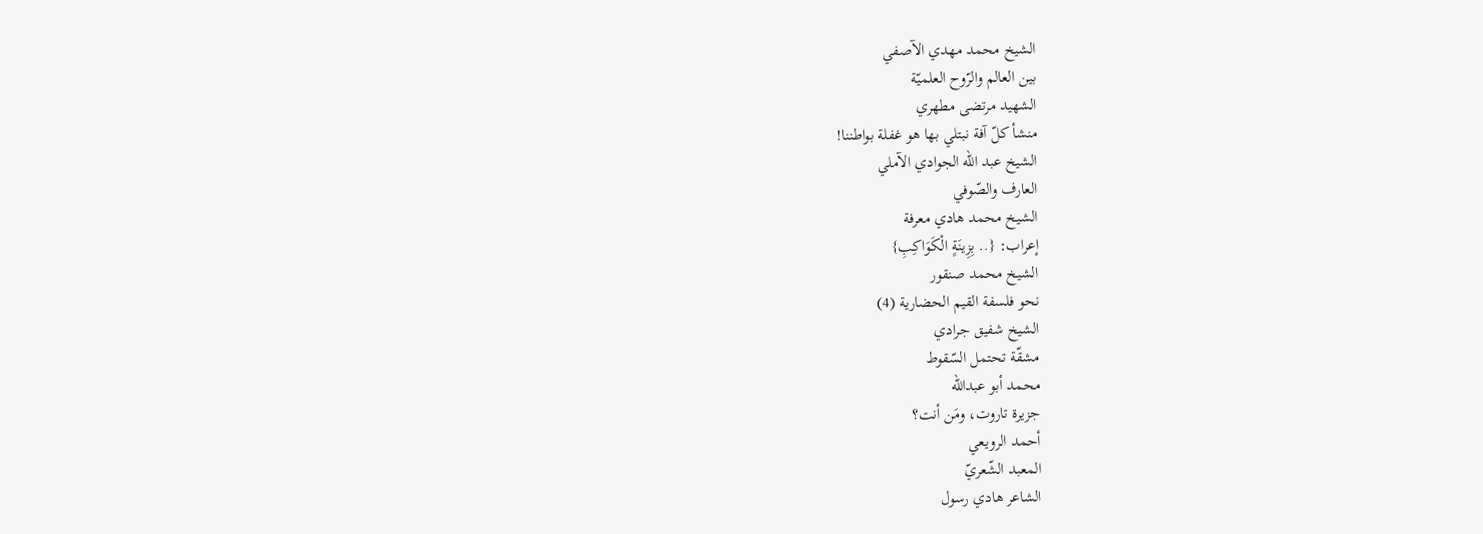الشيخ محمد مهدي الآصفي
بين العالم والرّوح العلميّة
الشهيد مرتضى مطهري
منشأ كلّ آفة نبتلي بها هو غفلة بواطننا!
الشيخ عبد الله الجوادي الآملي
العارف والصّوفي
الشيخ محمد هادي معرفة
إعراب: {.. بِزِينَةٍ الْكَوَاكِبِ}
الشيخ محمد صنقور
نحو فلسفة القيم الحضارية (4)
الشيخ شفيق جرادي
مشقّة تحتمل السّقوط
محمد أبو عبدالله
جزيرة تاروت، ومَن أنت؟
أحمد الرويعي
المعبد الشّعريّ
الشاعر هادي رسول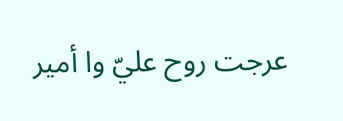عرجت روح عليّ وا أمير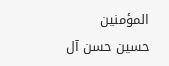المؤمنين
حسين حسن آل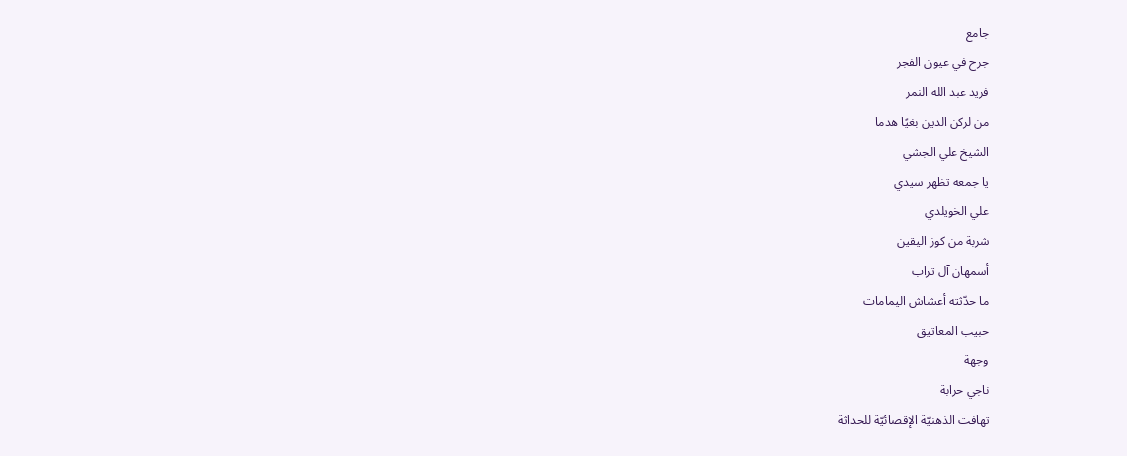جامع
جرح في عيون الفجر
فريد عبد الله النمر
من لركن الدين بغيًا هدما
الشيخ علي الجشي
يا جمعه تظهر سيدي
علي الخويلدي
شربة من كوز اليقين
أسمهان آل تراب
ما حدّثته أعشاش اليمامات
حبيب المعاتيق
وجهة
ناجي حرابة
تهافت الذهنيّة الإقصائيّة للحداثة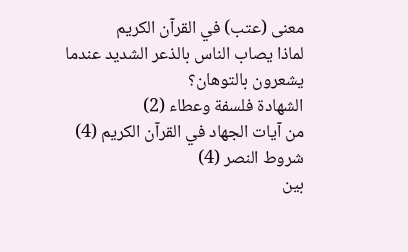معنى (عتب) في القرآن الكريم
لماذا يصاب الناس بالذعر الشديد عندما يشعرون بالتوهان؟
الشهادة فلسفة وعطاء (2)
من آيات الجهاد في القرآن الكريم (4)
شروط النصر (4)
بين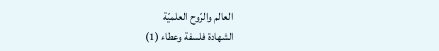العالم والرّوح العلميّة
الشهادة فلسفة وعطاء (1)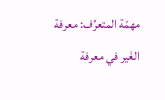مهمّة المتعرِّف: معرفة الغَير في معرفة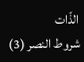الذّات
شروط النصر (3)